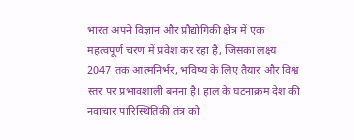भारत अपने विज्ञान और प्रौद्योगिकी क्षेत्र में एक महत्वपूर्ण चरण में प्रवेश कर रहा है, जिसका लक्ष्य 2047 तक आत्मनिर्भर, भविष्य के लिए तैयार और विश्व स्तर पर प्रभावशाली बनना है। हाल के घटनाक्रम देश की नवाचार पारिस्थितिकी तंत्र को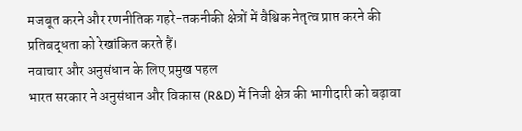मजबूत करने और रणनीतिक गहरे-तकनीकी क्षेत्रों में वैश्विक नेतृत्व प्राप्त करने की प्रतिबद्धता को रेखांकित करते हैं।
नवाचार और अनुसंधान के लिए प्रमुख पहल
भारत सरकार ने अनुसंधान और विकास (R&D) में निजी क्षेत्र की भागीदारी को बढ़ावा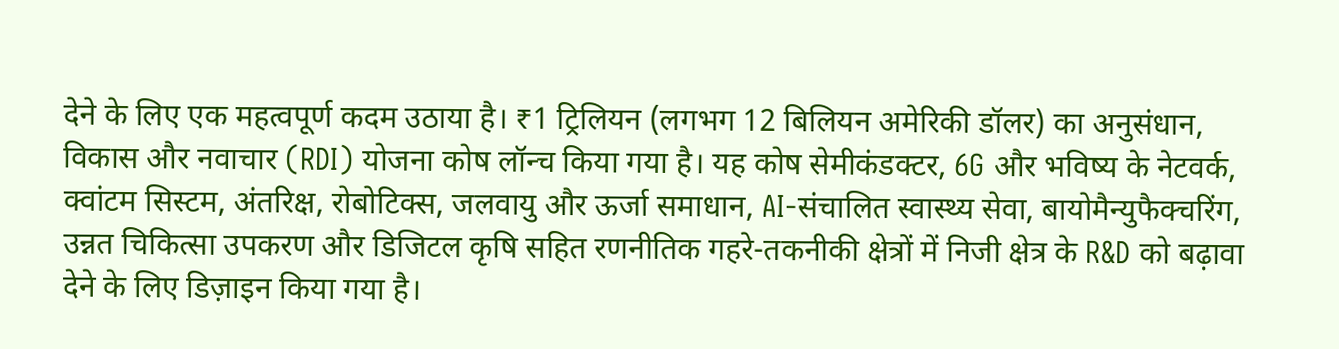देने के लिए एक महत्वपूर्ण कदम उठाया है। ₹1 ट्रिलियन (लगभग 12 बिलियन अमेरिकी डॉलर) का अनुसंधान, विकास और नवाचार (RDI) योजना कोष लॉन्च किया गया है। यह कोष सेमीकंडक्टर, 6G और भविष्य के नेटवर्क, क्वांटम सिस्टम, अंतरिक्ष, रोबोटिक्स, जलवायु और ऊर्जा समाधान, AI-संचालित स्वास्थ्य सेवा, बायोमैन्युफैक्चरिंग, उन्नत चिकित्सा उपकरण और डिजिटल कृषि सहित रणनीतिक गहरे-तकनीकी क्षेत्रों में निजी क्षेत्र के R&D को बढ़ावा देने के लिए डिज़ाइन किया गया है।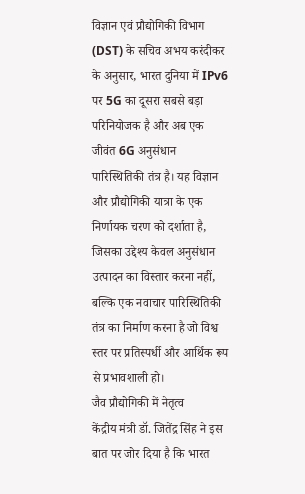विज्ञान एवं प्रौद्योगिकी विभाग (DST) के सचिव अभय करंदीकर के अनुसार, भारत दुनिया में IPv6 पर 5G का दूसरा सबसे बड़ा परिनियोजक है और अब एक जीवंत 6G अनुसंधान पारिस्थितिकी तंत्र है। यह विज्ञान और प्रौद्योगिकी यात्रा के एक निर्णायक चरण को दर्शाता है, जिसका उद्देश्य केवल अनुसंधान उत्पादन का विस्तार करना नहीं, बल्कि एक नवाचार पारिस्थितिकी तंत्र का निर्माण करना है जो विश्व स्तर पर प्रतिस्पर्धी और आर्थिक रूप से प्रभावशाली हो।
जैव प्रौद्योगिकी में नेतृत्व
केंद्रीय मंत्री डॉ. जितेंद्र सिंह ने इस बात पर जोर दिया है कि भारत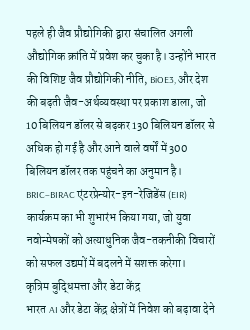पहले ही जैव प्रौद्योगिकी द्वारा संचालित अगली औद्योगिक क्रांति में प्रवेश कर चुका है। उन्होंने भारत की विशिष्ट जैव प्रौद्योगिकी नीति, BiOE3, और देश की बढ़ती जैव-अर्थव्यवस्था पर प्रकाश डाला, जो 10 बिलियन डॉलर से बढ़कर 130 बिलियन डॉलर से अधिक हो गई है और आने वाले वर्षों में 300 बिलियन डॉलर तक पहुंचने का अनुमान है। BRIC–BIRAC एंटरप्रेन्योर-इन-रेजिडेंस (EIR) कार्यक्रम का भी शुभारंभ किया गया, जो युवा नवोन्मेषकों को अत्याधुनिक जैव-तकनीकी विचारों को सफल उद्यमों में बदलने में सशक्त करेगा।
कृत्रिम बुद्धिमत्ता और डेटा केंद्र
भारत AI और डेटा केंद्र क्षेत्रों में निवेश को बढ़ावा देने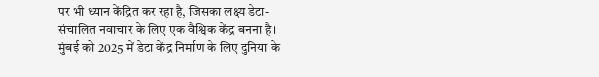पर भी ध्यान केंद्रित कर रहा है, जिसका लक्ष्य डेटा-संचालित नवाचार के लिए एक वैश्विक केंद्र बनना है। मुंबई को 2025 में डेटा केंद्र निर्माण के लिए दुनिया के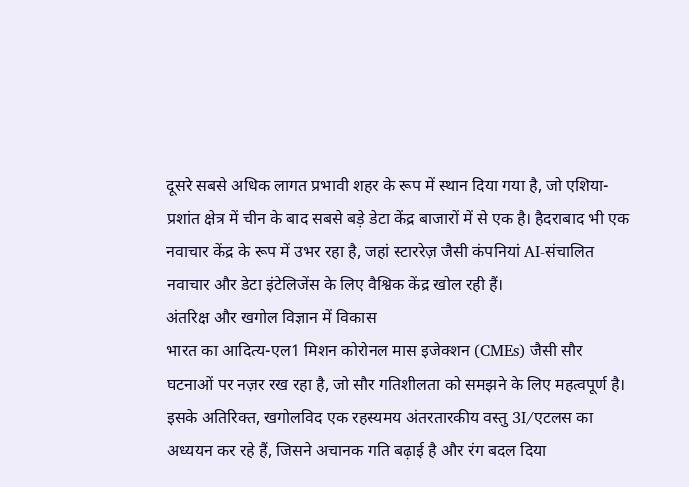दूसरे सबसे अधिक लागत प्रभावी शहर के रूप में स्थान दिया गया है, जो एशिया-प्रशांत क्षेत्र में चीन के बाद सबसे बड़े डेटा केंद्र बाजारों में से एक है। हैदराबाद भी एक नवाचार केंद्र के रूप में उभर रहा है, जहां स्टाररेज़ जैसी कंपनियां AI-संचालित नवाचार और डेटा इंटेलिजेंस के लिए वैश्विक केंद्र खोल रही हैं।
अंतरिक्ष और खगोल विज्ञान में विकास
भारत का आदित्य-एल1 मिशन कोरोनल मास इजेक्शन (CMEs) जैसी सौर घटनाओं पर नज़र रख रहा है, जो सौर गतिशीलता को समझने के लिए महत्वपूर्ण है। इसके अतिरिक्त, खगोलविद एक रहस्यमय अंतरतारकीय वस्तु 3I/एटलस का अध्ययन कर रहे हैं, जिसने अचानक गति बढ़ाई है और रंग बदल दिया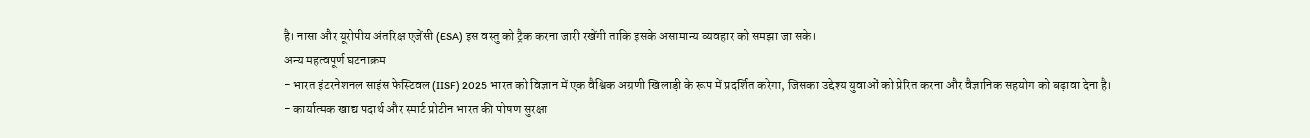है। नासा और यूरोपीय अंतरिक्ष एजेंसी (ESA) इस वस्तु को ट्रैक करना जारी रखेंगी ताकि इसके असामान्य व्यवहार को समझा जा सके।
अन्य महत्वपूर्ण घटनाक्रम
- भारत इंटरनेशनल साइंस फेस्टिवल (IISF) 2025 भारत को विज्ञान में एक वैश्विक अग्रणी खिलाड़ी के रूप में प्रदर्शित करेगा, जिसका उद्देश्य युवाओं को प्रेरित करना और वैज्ञानिक सहयोग को बढ़ावा देना है।
- कार्यात्मक खाद्य पदार्थ और स्मार्ट प्रोटीन भारत की पोषण सुरक्षा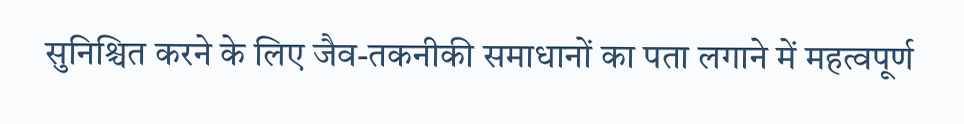सुनिश्चित करने के लिए जैव-तकनीकी समाधानों का पता लगाने में महत्वपूर्ण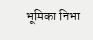भूमिका निभा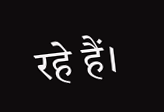रहे हैं।